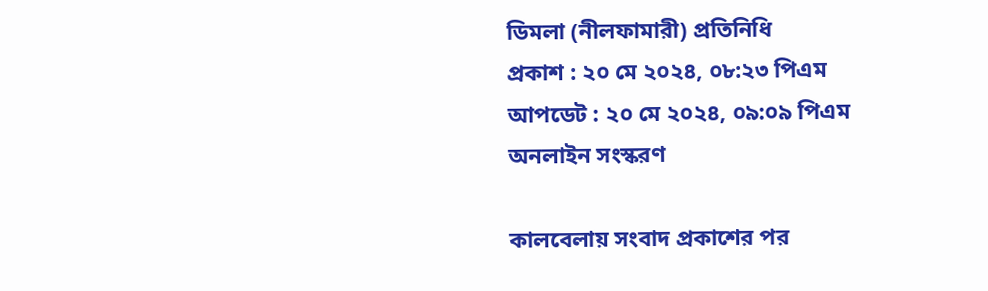ডিমলা (নীলফামারী) প্রতিনিধি
প্রকাশ : ২০ মে ২০২৪, ০৮:২৩ পিএম
আপডেট : ২০ মে ২০২৪, ০৯:০৯ পিএম
অনলাইন সংস্করণ

কালবেলায় সংবাদ প্রকাশের পর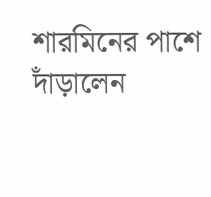শারমিনের পাশে দাঁড়ালেন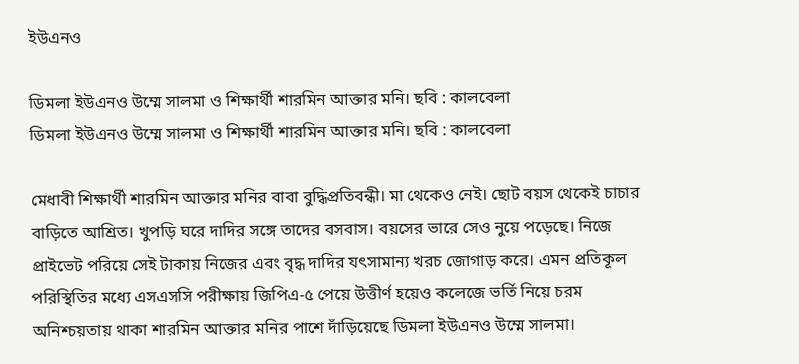ইউএনও

ডিমলা ইউএনও উম্মে সালমা ও শিক্ষার্থী শারমিন আক্তার মনি। ছবি : কালবেলা
ডিমলা ইউএনও উম্মে সালমা ও শিক্ষার্থী শারমিন আক্তার মনি। ছবি : কালবেলা

মেধাবী শিক্ষার্থী শারমিন আক্তার মনির বাবা বুদ্ধিপ্রতিবন্ধী। মা থেকেও নেই। ছোট বয়স থেকেই চাচার বাড়িতে আশ্রিত। খুপড়ি ঘরে দাদির সঙ্গে তাদের বসবাস। বয়সের ভারে সেও নুয়ে পড়েছে। নিজে প্রাইভেট পরিয়ে সেই টাকায় নিজের এবং বৃদ্ধ দাদির যৎসামান্য খরচ জোগাড় করে। এমন প্রতিকূল পরিস্থিতির মধ্যে এসএসসি পরীক্ষায় জিপিএ-৫ পেয়ে উত্তীর্ণ হয়েও কলেজে ভর্তি নিয়ে চরম অনিশ্চয়তায় থাকা শারমিন আক্তার মনির পাশে দাঁড়িয়েছে ডিমলা ইউএনও উম্মে সালমা।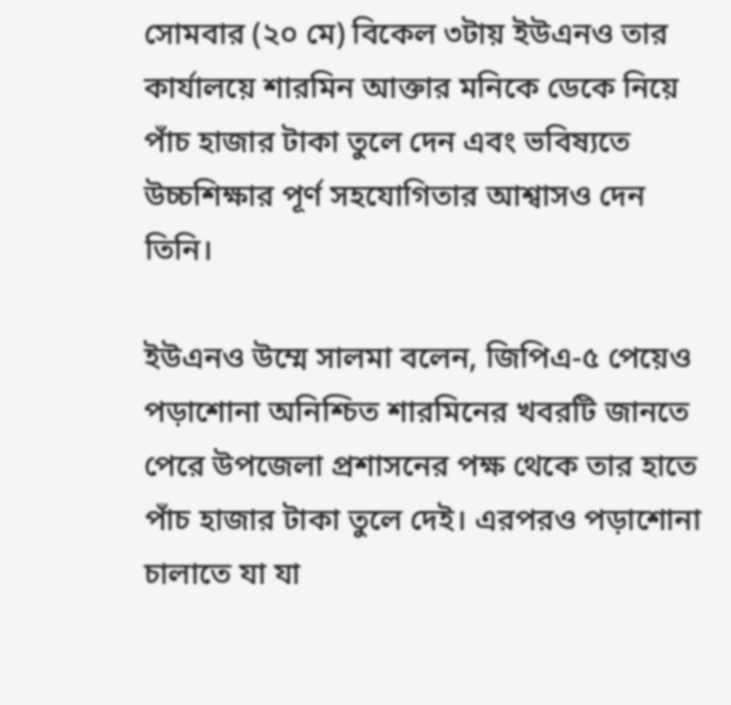সোমবার (২০ মে) বিকেল ৩টায় ইউএনও তার কার্যালয়ে শারমিন আক্তার মনিকে ডেকে নিয়ে পাঁচ হাজার টাকা তুলে দেন এবং ভবিষ্যতে উচ্চশিক্ষার পূর্ণ সহযোগিতার আশ্বাসও দেন তিনি।

ইউএনও উম্মে সালমা বলেন, জিপিএ-৫ পেয়েও পড়াশোনা অনিশ্চিত শারমিনের খবরটি জানতে পেরে উপজেলা প্রশাসনের পক্ষ থেকে তার হাতে পাঁচ হাজার টাকা তুলে দেই। এরপরও পড়াশোনা চালাতে যা যা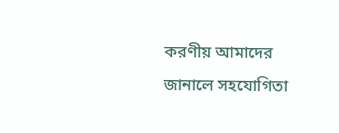করণীয় আমাদের জানালে সহযোগিতা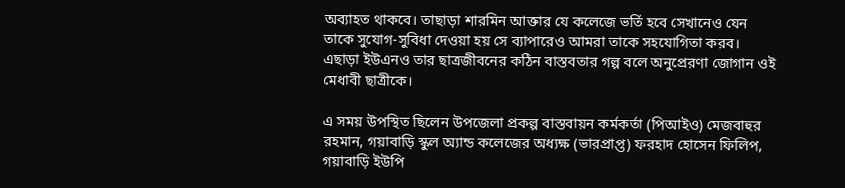অব্যাহত থাকবে। তাছাড়া শারমিন আক্তার যে কলেজে ভর্তি হবে সেখানেও যেন তাকে সুযোগ-সুবিধা দেওয়া হয় সে ব্যাপারেও আমরা তাকে সহযোগিতা করব। এছাড়া ইউএনও তার ছাত্রজীবনের কঠিন বাস্তবতার গল্প বলে অনুপ্রেরণা জোগান ওই মেধাবী ছাত্রীকে।

এ সময় উপস্থিত ছিলেন উপজেলা প্রকল্প বাস্তবায়ন কর্মকর্তা (পিআইও) মেজবাহুর রহমান, গয়াবাড়ি স্কুল অ্যান্ড কলেজের অধ্যক্ষ (ভারপ্রাপ্ত) ফরহাদ হোসেন ফিলিপ, গয়াবাড়ি ইউপি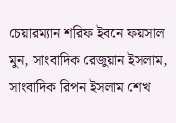চেয়ারম্যান শরিফ ইবনে ফয়সাল মুন, সাংবাদিক রেজুয়ান ইসলাম, সাংবাদিক রিপন ইসলাম শেখ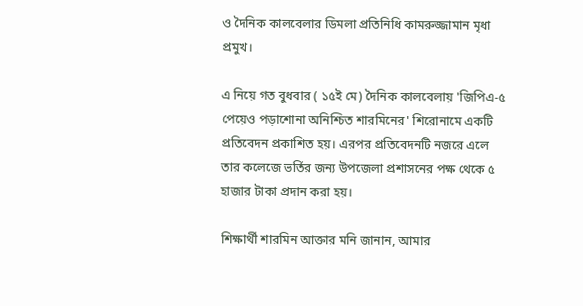ও দৈনিক কালবেলার ডিমলা প্রতিনিধি কামরুজ্জামান মৃধা প্রমুখ।

এ নিয়ে গত বুধবার ( ১৫ই মে) দৈনিক কালবেলায় 'জিপিএ-৫ পেয়েও পড়াশোনা অনিশ্চিত শারমিনের' শিরোনামে একটি প্রতিবেদন প্রকাশিত হয়। এরপর প্রতিবেদনটি নজরে এলে তার কলেজে ভর্তির জন্য উপজেলা প্রশাসনের পক্ষ থেকে ৫ হাজার টাকা প্রদান করা হয়।

শিক্ষার্থী শারমিন আক্তার মনি জানান, আমার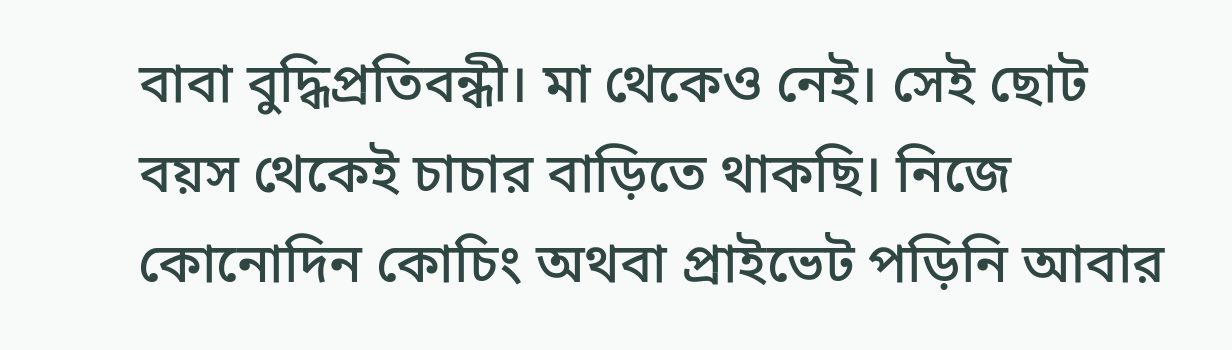বাবা বুদ্ধিপ্রতিবন্ধী। মা থেকেও নেই। সেই ছোট বয়স থেকেই চাচার বাড়িতে থাকছি। নিজে কোনোদিন কোচিং অথবা প্রাইভেট পড়িনি আবার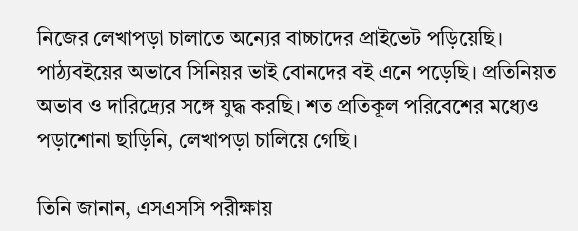নিজের লেখাপড়া চালাতে অন্যের বাচ্চাদের প্রাইভেট পড়িয়েছি। পাঠ্যবইয়ের অভাবে সিনিয়র ভাই বোনদের বই এনে পড়েছি। প্রতিনিয়ত অভাব ও দারিদ্র্যের সঙ্গে যুদ্ধ করছি। শত প্রতিকূল পরিবেশের মধ্যেও পড়াশোনা ছাড়িনি, লেখাপড়া চালিয়ে গেছি।

তিনি জানান, এসএসসি পরীক্ষায়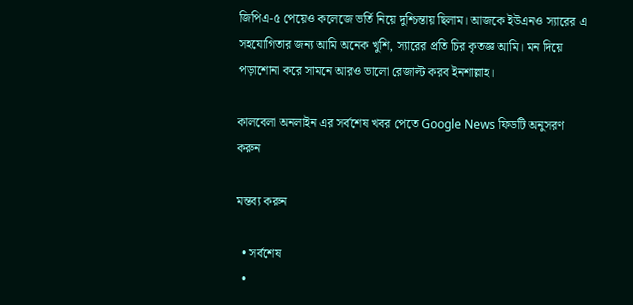জিপিএ-৫ পেয়েও কলেজে ভর্তি নিয়ে দুশ্চিন্তায় ছিলাম। আজকে ইউএনও স্যারের এ সহযোগিতার জন্য আমি অনেক খুশি, স্যারের প্রতি চির কৃতজ্ঞ আমি। মন দিয়ে পড়াশোনা করে সামনে আরও ভালো রেজাল্ট করব ইনশাল্লাহ।

কালবেলা অনলাইন এর সর্বশেষ খবর পেতে Google News ফিডটি অনুসরণ করুন

মন্তব্য করুন

  • সর্বশেষ
  •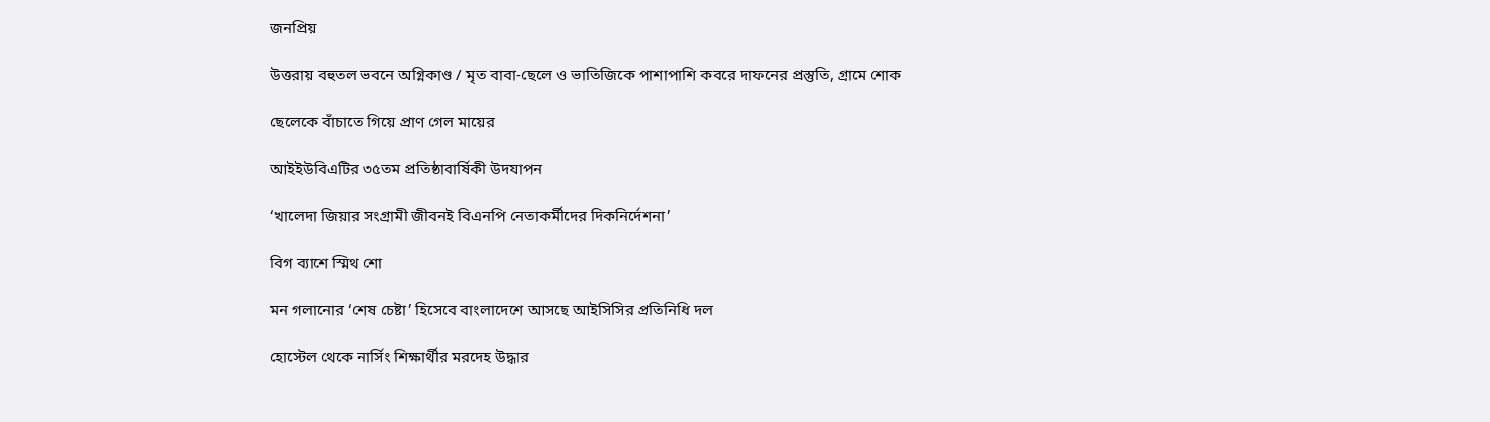জনপ্রিয়

উত্তরায় বহুতল ভবনে অগ্নিকাণ্ড / মৃত বাবা-ছেলে ও ভাতিজিকে পাশাপাশি কবরে দাফনের প্রস্তুতি, গ্রামে শোক

ছেলেকে বাঁচাতে গিয়ে প্রাণ গেল মায়ের

আইইউবিএটির ৩৫তম প্রতিষ্ঠাবার্ষিকী উদযাপন

‘খালেদা জিয়ার সংগ্রামী জীবনই বিএনপি নেতাকর্মীদের দিকনির্দেশনা’

বিগ ব্যাশে স্মিথ শো

মন গলানোর ‘শেষ চেষ্টা’ হিসেবে বাংলাদেশে আসছে আইসিসির প্রতিনিধি দল

হোস্টেল থেকে নার্সিং শিক্ষার্থীর মরদেহ উদ্ধার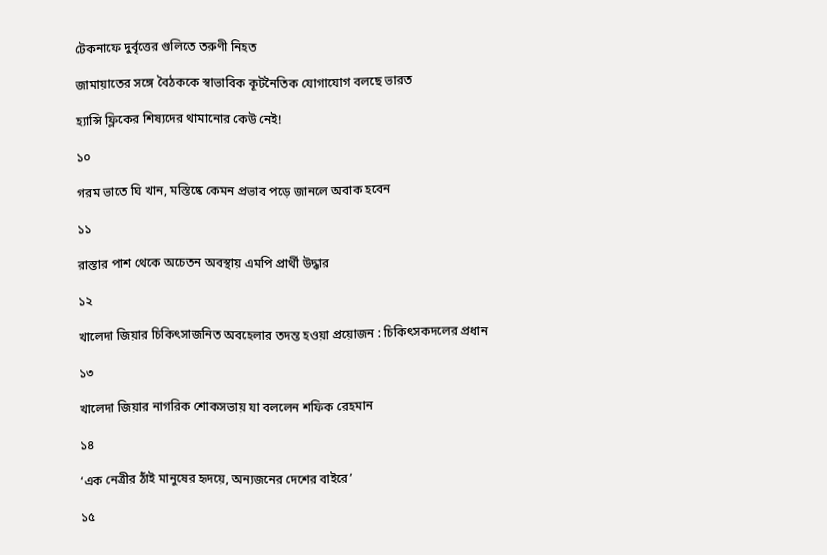টেকনাফে দুর্বৃত্তের গুলিতে তরুণী নিহত

জামায়াতের সঙ্গে বৈঠককে স্বাভাবিক কূটনৈতিক যোগাযোগ বলছে ভারত

হ্যান্সি ফ্লিকের শিষ্যদের থামানোর কেউ নেই!

১০

গরম ভাতে ঘি খান, মস্তিষ্কে কেমন প্রভাব পড়ে জানলে অবাক হবেন

১১

রাস্তার পাশ থেকে অচেতন অবস্থায় এমপি প্রার্থী উদ্ধার

১২

খালেদা জিয়ার চিকিৎসাজনিত অবহেলার তদন্ত হওয়া প্রয়োজন : চিকিৎসকদলের প্রধান

১৩

খালেদা জিয়ার নাগরিক শোকসভায় যা বললেন শফিক রেহমান

১৪

‘এক নেত্রীর ঠাঁই মানুষের হৃদয়ে, অন্যজনের দেশের বাইরে’

১৫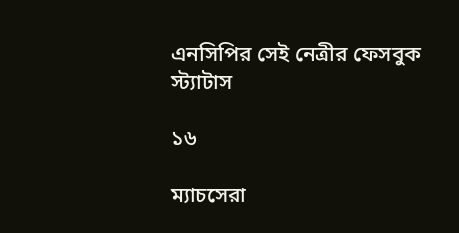এনসিপির সেই নেত্রীর ফেসবুক স্ট্যাটাস

১৬

ম্যাচসেরা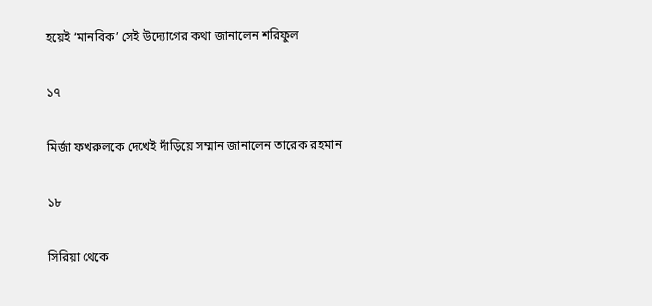হয়েই ‘মানবিক’ সেই উদ্যোগের কথা জানালেন শরিফুল

১৭

মির্জা ফখরুলকে দেখেই দাঁড়িয়ে সম্মান জানালেন তারেক রহমান

১৮

সিরিয়া থেকে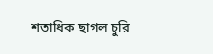শতাধিক ছাগল চুরি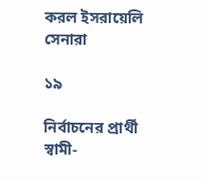করল ইসরায়েলি সেনারা

১৯

নির্বাচনের প্রার্থী স্বামী-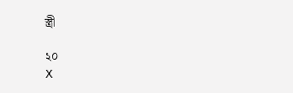স্ত্রী

২০
X